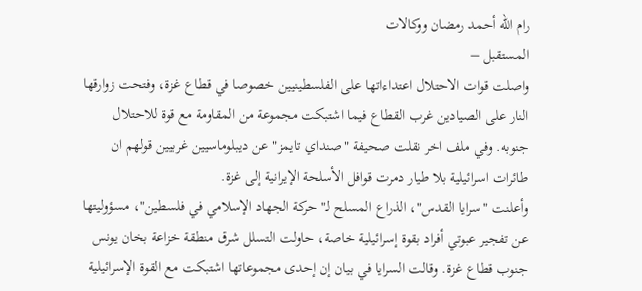رام الله أحمد رمضان ووكالات
المستقبل –
واصلت قوات الاحتلال اعتداءاتها على الفلسطينيين خصوصا في قطاع غزة، وفتحت زوارقها النار على الصيادين غرب القطاع فيما اشتبكت مجموعة من المقاومة مع قوة للاحتلال جنوبه. وفي ملف اخر نقلت صحيفة "صنداي تايمز" عن ديبلوماسيين غربيين قولهم ان طائرات اسرائيلية بلا طيار دمرت قوافل الأسلحة الإيرانية إلى غزة.
وأعلنت "سرايا القدس"، الذراع المسلح لـ"حركة الجهاد الإسلامي في فلسطين"، مسؤوليتها عن تفجير عبوتي أفراد بقوة إسرائيلية خاصة، حاولت التسلل شرق منطقة خزاعة بخان يونس جنوب قطاع غزة. وقالت السرايا في بيان إن إحدى مجموعاتها اشتبكت مع القوة الإسرائيلية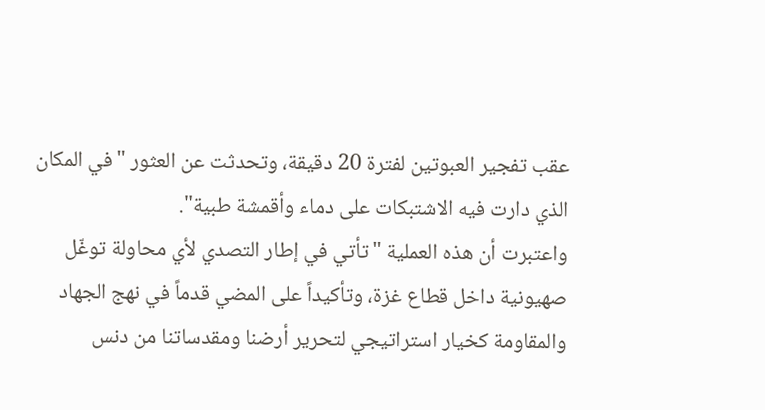عقب تفجير العبوتين لفترة 20 دقيقة، وتحدثت عن العثور "في المكان الذي دارت فيه الاشتبكات على دماء وأقمشة طبية".
واعتبرت أن هذه العملية "تأتي في إطار التصدي لأي محاولة توغّل صهيونية داخل قطاع غزة، وتأكيداً على المضي قدماً في نهج الجهاد والمقاومة كخيار استراتيجي لتحرير أرضنا ومقدساتنا من دنس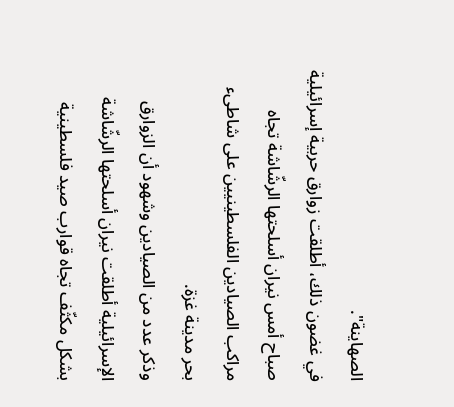الصهاينة".
في غضون ذلك، أطلقت زوارق حربية إسرائيلية صباح أمس نيران أسلحتها الرشّاشة تجاه مراكب الصيادين الفلسطينيين على شاطىء بحر مدينة غزة.
وذكر عدد من الصيادين وشهود أن الزوارق الإسرائيلية أطلقت نيران أسلحتها الرشّاشة بشكل مكثّف تجاه قوارب صيد فلسطينية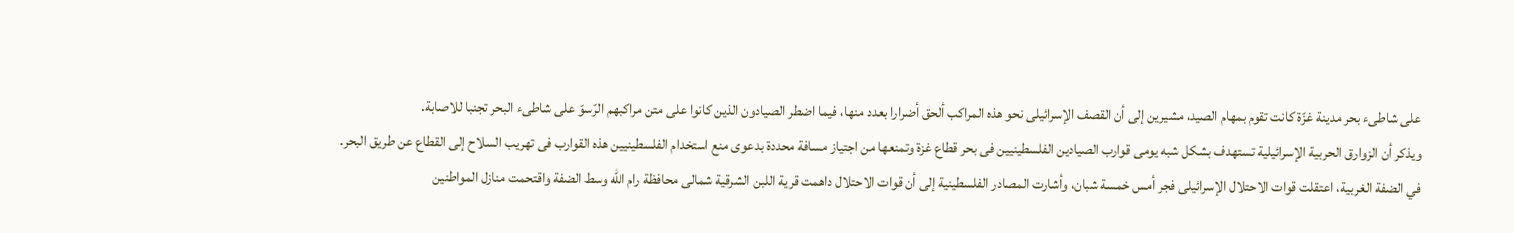على شاطىء بحر مدينة غزّة كانت تقوم بمهام الصيد، مشيرين إلى أن القصف الإسرائيلى نحو هذه المراكب ألحق أضرارا بعدد منها، فيما اضطر الصيادون الذين كانوا على متن مراكبهم الرّسوّ على شاطىء البحر تجنبا للاصابة.
ويذكر أن الزوارق الحربية الإسرائيلية تستهدف بشكل شبه يومى قوارب الصيادين الفلسطينيين فى بحر قطاع غزة وتمنعها من اجتياز مسافة محددة بدعوى منع استخدام الفلسطينيين هذه القوارب فى تهريب السلاح إلى القطاع عن طريق البحر.
في الضفة الغربية، اعتقلت قوات الاحتلال الإسرائيلى فجر أمس خمسة شبان، وأشارت المصادر الفلسطينية إلى أن قوات الاحتلال داهمت قرية اللبن الشرقية شمالى محافظة رام الله وسط الضفة واقتحمت منازل المواطنين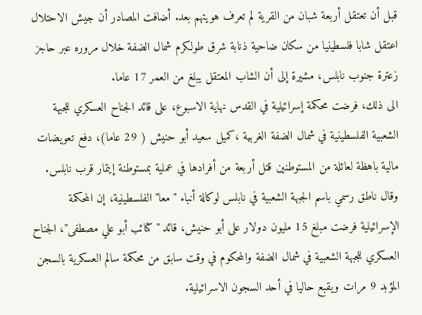قبل أن تعتقل أربعة شبان من القرية لم تعرف هويتهم بعد. أضافت المصادر أن جيش الاحتلال اعتقل شابا فلسطينيا من سكان ضاحية ذنابة شرق طولكرم شمال الضفة خلال مروره عبر حاجز زعترة جنوب نابلس، مشيرة إلى أن الشاب المعتقل يبلغ من العمر 17 عاما.
الى ذلك، فرضت محكمة إسرائيلية في القدس نهاية الاسبوع، على قائد الجناح العسكري للجبهة الشعبية الفلسطينية في شمال الضفة الغربية ،كميل سعيد أبو حنيش ( 29 عاما)، دفع تعويضات مالية باهظة لعائلة من المستوطنين قتل أربعة من أفرادها في عملية بمستوطنة إيتمار قرب نابلس.
وقال ناطق رسمي باسم الجبهة الشعبية في نابلس لوكالة أنباء "معا" الفلسطينية، إن المحكمة الإسرائيلية فرضت مبلغ 15 مليون دولار على أبو حنيش، قائد "كتائب أبو علي مصطفى"، الجناح العسكري للجبهة الشعبية في شمال الضفة والمحكوم في وقت سابق من محكمة سالم العسكرية بالسجن المؤبد 9 مرات ويقبع حاليا في أحد السجون الاسرائيلية.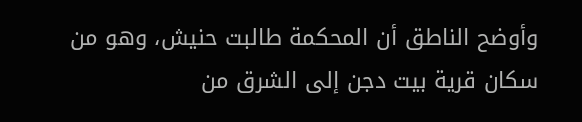وأوضح الناطق أن المحكمة طالبت حنيش، وهو من سكان قرية بيت دجن إلى الشرق من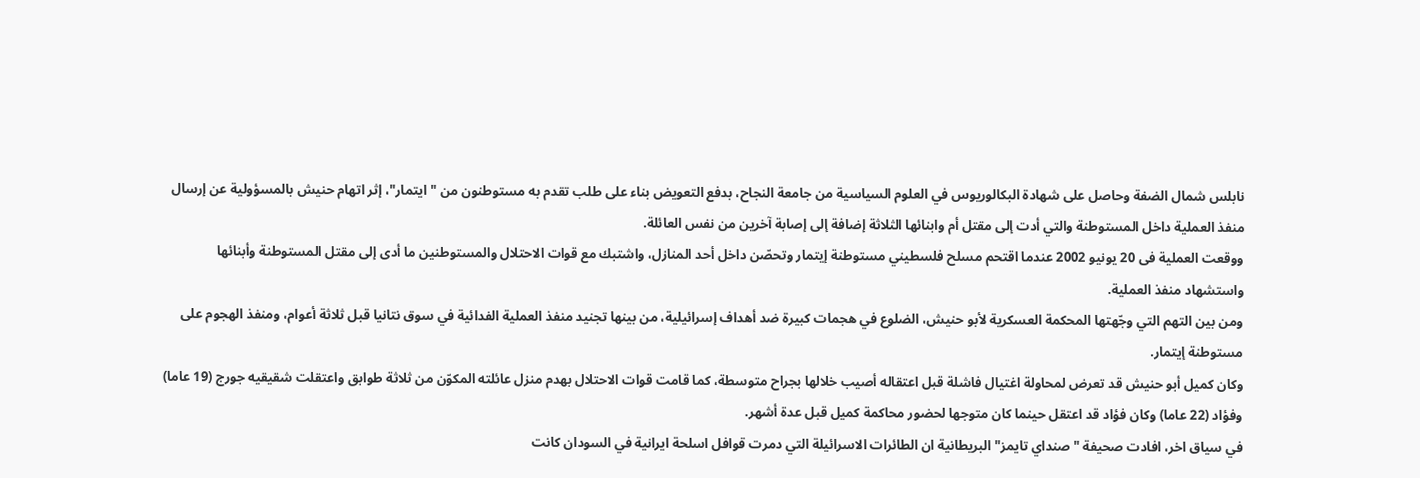نابلس شمال الضفة وحاصل على شهادة البكالوريوس في العلوم السياسية من جامعة النجاح، بدفع التعويض بناء على طلب تقدم به مستوطنون من "ايتمار"، إثر اتهام حنيش بالمسؤولية عن إرسال منفذ العملية داخل المستوطنة والتي أدت إلى مقتل أم وابنائها الثلاثة إضافة إلى إصابة آخرين من نفس العائلة.
ووقعت العملية فى 20 يونيو 2002 عندما اقتحم مسلح فلسطيني مستوطنة إيتمار وتحصّن داخل أحد المنازل، واشتبك مع قوات الاحتلال والمستوطنين ما أدى إلى مقتل المستوطنة وأبنائها واستشهاد منفذ العملية.
ومن بين التهم التي وجّهتها المحكمة العسكرية لأبو حنيش، الضلوع في هجمات كبيرة ضد أهداف إسرائيلية، من بينها تجنيد منفذ العملية الفدائية في سوق نتانيا قبل ثلاثة أعوام، ومنفذ الهجوم على مستوطنة إيتمار.
وكان كميل أبو حنيش قد تعرض لمحاولة اغتيال فاشلة قبل اعتقاله أصيب خلالها بجراح متوسطة، كما قامت قوات الاحتلال بهدم منزل عائلته المكوّن من ثلاثة طوابق واعتقلت شقيقيه جورج (19 عاما) وفؤاد (22 عاما) وكان فؤاد قد اعتقل حينما كان متوجها لحضور محاكمة كميل قبل عدة أشهر.
في سياق اخر، افادت صحيفة "صنداي تايمز" البريطانية ان الطائرات الاسرائيلة التي دمرت قوافل اسلحة ايرانية في السودان كانت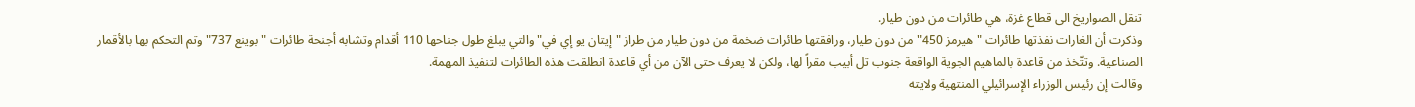تنقل الصواريخ الى قطاع غزة، هي طائرات من دون طيار.
وذكرت أن الغارات نفذتها طائرات "هيرمز 450" من دون طيار، ورافقتها طائرات ضخمة من دون طيار من طراز "إيتان يو إي في" والتي يبلغ طول جناحها 110 أقدام وتشابه أجنحة طائرات "بوينع 737" وتم التحكم بها بالأقمار الصناعية. وتتّخذ من قاعدة بالماهيم الجوية الواقعة جنوب تل أبيب مقراً لها، ولكن لا يعرف حتى الآن من أي قاعدة انطلقت هذه الطائرات لتنفيذ المهمة.
وقالت إن رئيس الوزراء الإسرائيلي المنتهية ولايته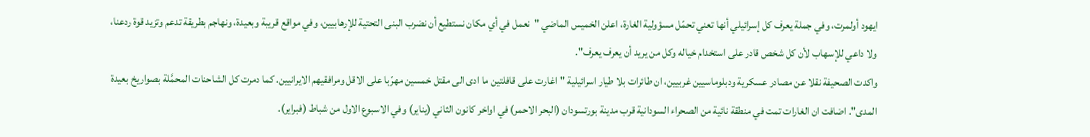ايهود أولمرت، وفي جملة يعرف كل إسرائيلي أنها تعني تحمّل مسؤولية الغارة، اعلن الخميس الماضي "نعمل في أي مكان نستطيع أن نضرب البنى التحتية للإرهابيين، وفي مواقع قريبة وبعيدة، ونهاجم بطريقة تدعم وتزيد قوة ردعنا، ولا داعي للإسهاب لأن كل شخص قادر على استخدام خياله وكل من يريد أن يعرف يعرف".
واكدت الصحيفة نقلا عن مصادر عسكرية ودبلوماسيين غربيين، ان طائرات بلا طيار اسرائيلية "اغارت على قافلتين ما ادى الى مقتل خمسين مهرّبا على الاقل ومرافقيهم الايرانيين. كما دمرت كل الشاحنات المحمَّلة بصواريخ بعيدة المدى". اضافت ان الغارات تمت في منطقة نائية من الصحراء السودانية قرب مدينة بورتسودان (البحر الاحمر) في اواخر كانون الثاني (يناير) وفي الاسبوع الاول من شباط (فبراير).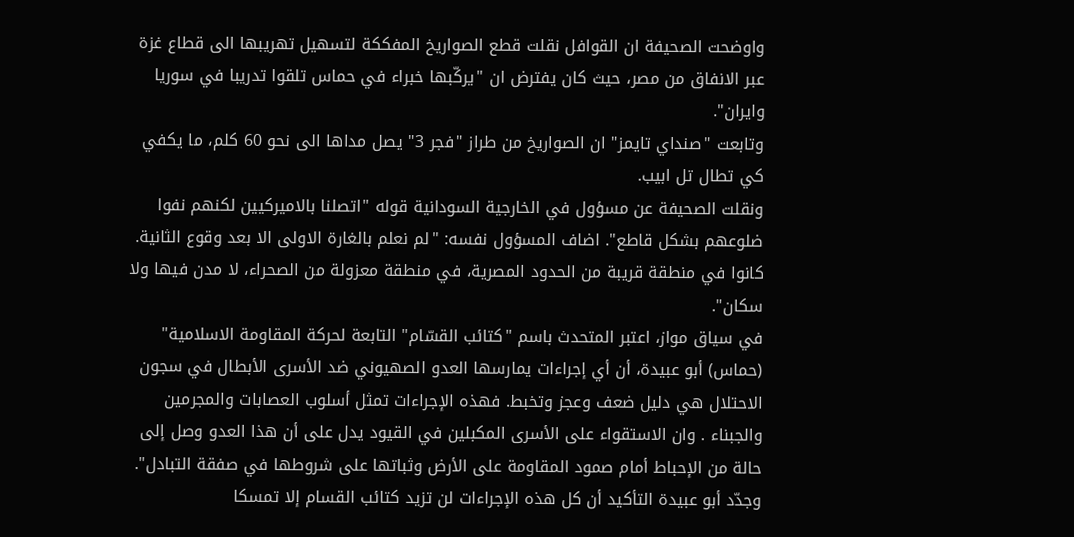واوضحت الصحيفة ان القوافل نقلت قطع الصواريخ المفككة لتسهيل تهريبها الى قطاع غزة عبر الانفاق من مصر، حيث كان يفترض ان "يركّبها خبراء في حماس تلقوا تدريبا في سوريا وايران".
وتابعت "صنداي تايمز" ان الصواريخ من طراز "فجر 3" يصل مداها الى نحو 60 كلم، ما يكفي كي تطال تل ابيب.
ونقلت الصحيفة عن مسؤول في الخارجية السودانية قوله "اتصلنا بالاميركيين لكنهم نفوا ضلوعهم بشكل قاطع". اضاف المسؤول نفسه: "لم نعلم بالغارة الاولى الا بعد وقوع الثانية. كانوا في منطقة قريبة من الحدود المصرية، في منطقة معزولة من الصحراء، لا مدن فيها ولا سكان".
في سياق مواز، اعتبر المتحدث باسم "كتائب القسّام" التابعة لحركة المقاومة الاسلامية" (حماس) أبو عبيدة، أن أي إجراءات يمارسها العدو الصهيوني ضد الأسرى الأبطال في سجون الاحتلال هي دليل ضعف وعجز وتخبط. فهذه الإجراءات تمثل أسلوب العصابات والمجرمين والجبناء . وان الاستقواء على الأسرى المكبلين في القيود يدل على أن هذا العدو وصل إلى حالة من الإحباط أمام صمود المقاومة على الأرض وثباتها على شروطها في صفقة التبادل".
وجدّد أبو عبيدة التأكيد أن كل هذه الإجراءات لن تزيد كتائب القسام إلا تمسكا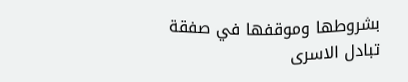بشروطها وموقفها في صفقة تبادل الاسرى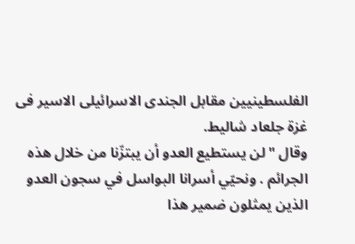الفلسطينيين مقابل الجندى الاسرائيلى الاسير فى غزة جلعاد شاليط.
وقال "لن يستطيع العدو أن يبتزّنا من خلال هذه الجرائم . ونحيّي أسرانا البواسل في سجون العدو الذين يمثلون ضمير هذا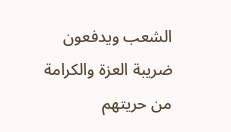الشعب ويدفعون ضريبة العزة والكرامة من حريتهم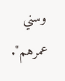وسني عمرهم".